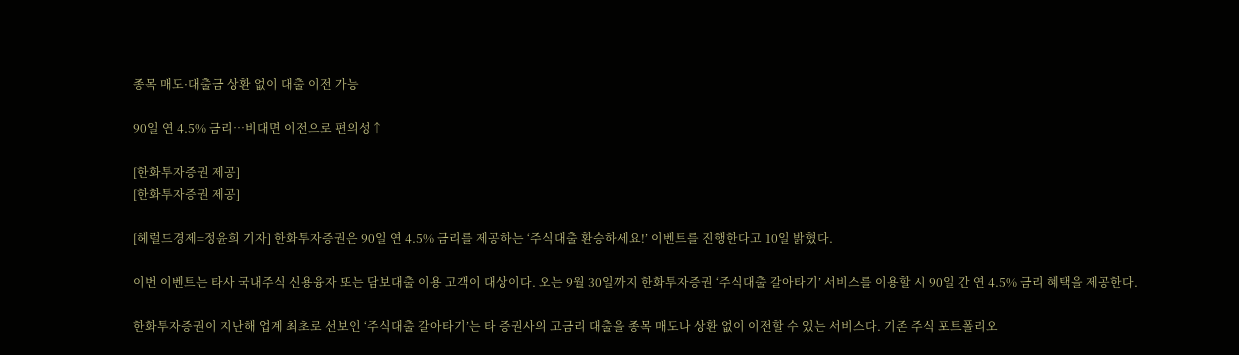종목 매도·대출금 상환 없이 대출 이전 가능

90일 연 4.5% 금리…비대면 이전으로 편의성↑

[한화투자증권 제공]
[한화투자증권 제공]

[헤럴드경제=정윤희 기자] 한화투자증권은 90일 연 4.5% 금리를 제공하는 ‘주식대출 환승하세요!’ 이벤트를 진행한다고 10일 밝혔다.

이번 이벤트는 타사 국내주식 신용융자 또는 담보대출 이용 고객이 대상이다. 오는 9월 30일까지 한화투자증권 ‘주식대출 갈아타기’ 서비스를 이용할 시 90일 간 연 4.5% 금리 혜택을 제공한다.

한화투자증권이 지난해 업계 최초로 선보인 ‘주식대출 갈아타기’는 타 증권사의 고금리 대출을 종목 매도나 상환 없이 이전할 수 있는 서비스다. 기존 주식 포트폴리오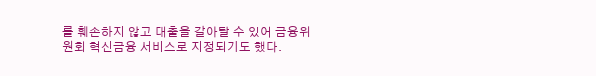를 훼손하지 않고 대출을 갈아탈 수 있어 금융위원회 혁신금융 서비스로 지정되기도 했다.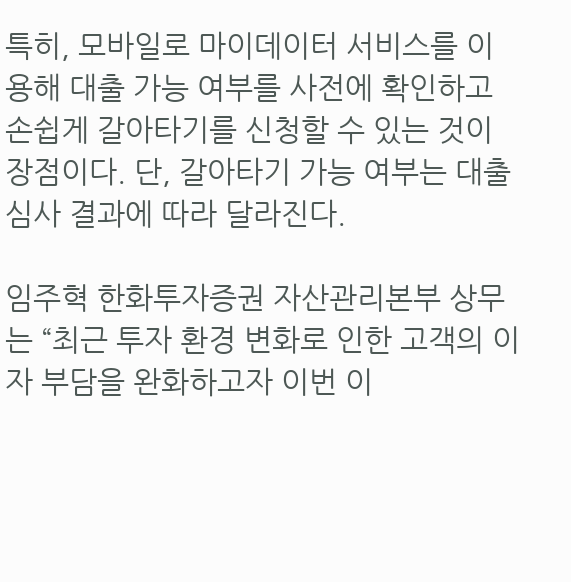특히, 모바일로 마이데이터 서비스를 이용해 대출 가능 여부를 사전에 확인하고 손쉽게 갈아타기를 신청할 수 있는 것이 장점이다. 단, 갈아타기 가능 여부는 대출 심사 결과에 따라 달라진다.

임주혁 한화투자증권 자산관리본부 상무는 “최근 투자 환경 변화로 인한 고객의 이자 부담을 완화하고자 이번 이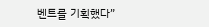벤트를 기획했다”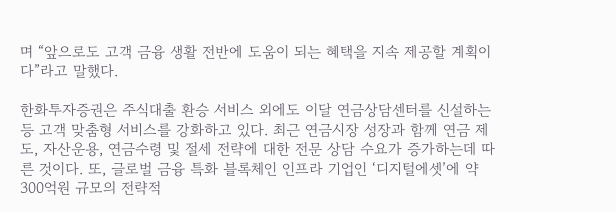며 “앞으로도 고객 금융 생활 전반에 도움이 되는 혜택을 지속 제공할 계획이다”라고 말했다.

한화투자증권은 주식대출 환승 서비스 외에도 이달 연금상담센터를 신설하는 등 고객 맞춤형 서비스를 강화하고 있다. 최근 연금시장 성장과 함께 연금 제도, 자산운용, 연금수령 및 절세 전략에 대한 전문 상담 수요가 증가하는데 따른 것이다. 또, 글로벌 금융 특화 블록체인 인프라 기업인 ‘디지털에셋’에 약 300억원 규모의 전략적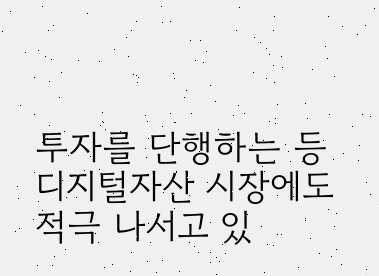투자를 단행하는 등 디지털자산 시장에도 적극 나서고 있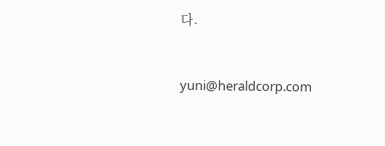다.


yuni@heraldcorp.com